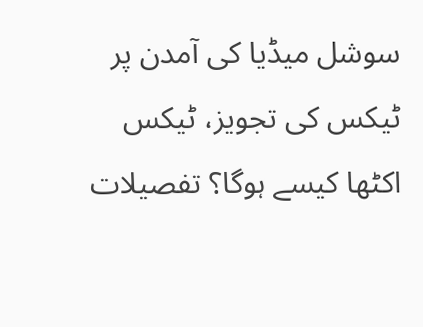سوشل میڈیا کی آمدن پر ٹیکس کی تجویز، ٹیکس اکٹھا کیسے ہوگا؟ تفصیلات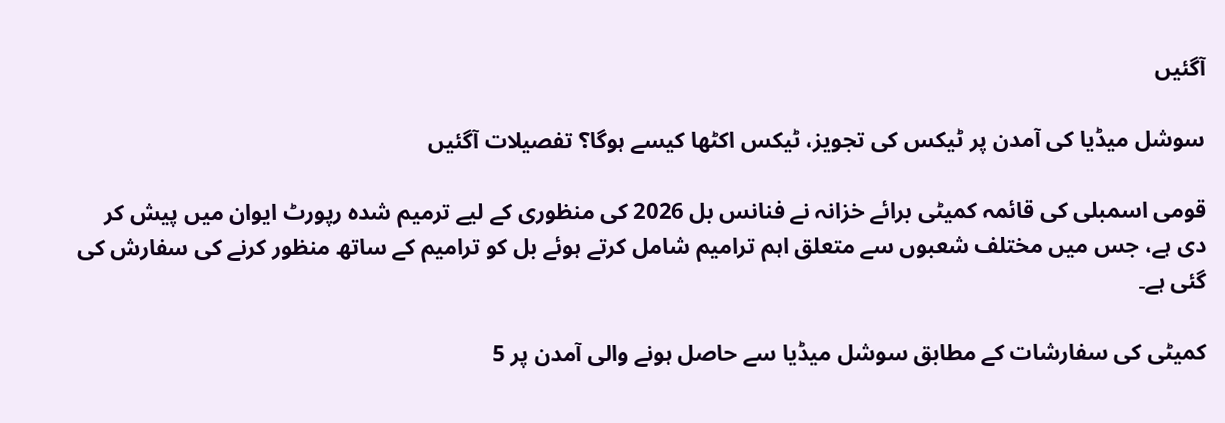آگئیں

سوشل میڈیا کی آمدن پر ٹیکس کی تجویز، ٹیکس اکٹھا کیسے ہوگا؟ تفصیلات آگئیں

قومی اسمبلی کی قائمہ کمیٹی برائے خزانہ نے فنانس بل 2026 کی منظوری کے لیے ترمیم شدہ رپورٹ ایوان میں پیش کر دی ہے، جس میں مختلف شعبوں سے متعلق اہم ترامیم شامل کرتے ہوئے بل کو ترامیم کے ساتھ منظور کرنے کی سفارش کی گئی ہے۔

کمیٹی کی سفارشات کے مطابق سوشل میڈیا سے حاصل ہونے والی آمدن پر 5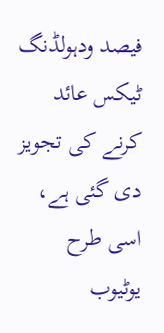فیصد ودہولڈنگ ٹیکس عائد کرنے کی تجویز دی گئی ہے،  اسی طرح یوٹیوب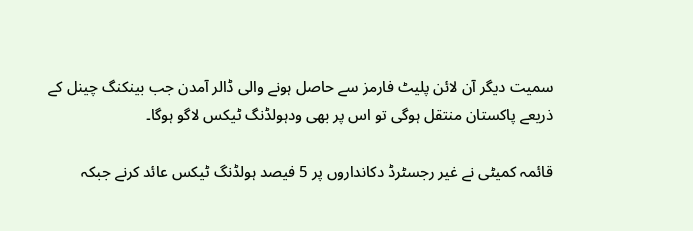سمیت دیگر آن لائن پلیٹ فارمز سے حاصل ہونے والی ڈالر آمدن جب بینکنگ چینل کے ذریعے پاکستان منتقل ہوگی تو اس پر بھی ودہولڈنگ ٹیکس لاگو ہوگا۔

قائمہ کمیٹی نے غیر رجسٹرڈ دکانداروں پر 5 فیصد ہولڈنگ ٹیکس عائد کرنے جبکہ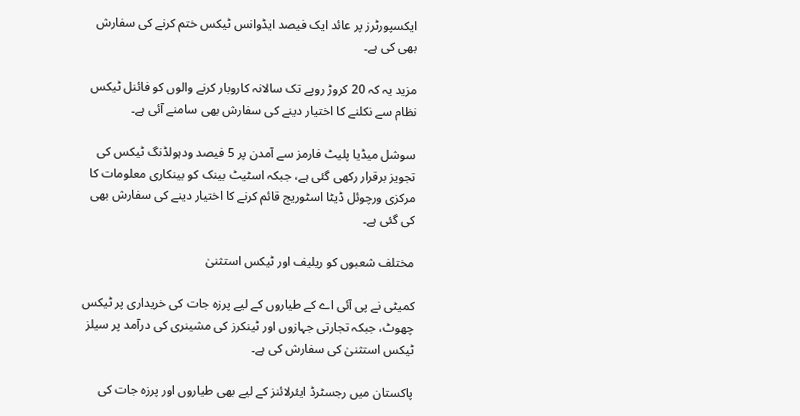ایکسپورٹرز پر عائد ایک فیصد ایڈوانس ٹیکس ختم کرنے کی سفارش بھی کی ہے۔

مزید یہ کہ 20 کروڑ روپے تک سالانہ کاروبار کرنے والوں کو فائنل ٹیکس نظام سے نکلنے کا اختیار دینے کی سفارش بھی سامنے آئی ہے۔

سوشل میڈیا پلیٹ فارمز سے آمدن پر 5 فیصد ودہولڈنگ ٹیکس کی تجویز برقرار رکھی گئی ہے، جبکہ اسٹیٹ بینک کو بینکاری معلومات کا مرکزی ورچوئل ڈیٹا اسٹوریج قائم کرنے کا اختیار دینے کی سفارش بھی کی گئی ہے۔

مختلف شعبوں کو ریلیف اور ٹیکس استثنیٰ

کمیٹی نے پی آئی اے کے طیاروں کے لیے پرزہ جات کی خریداری پر ٹیکس چھوٹ، جبکہ تجارتی جہازوں اور ٹینکرز کی مشینری کی درآمد پر سیلز ٹیکس استثنیٰ کی سفارش کی ہے۔

پاکستان میں رجسٹرڈ ایئرلائنز کے لیے بھی طیاروں اور پرزہ جات کی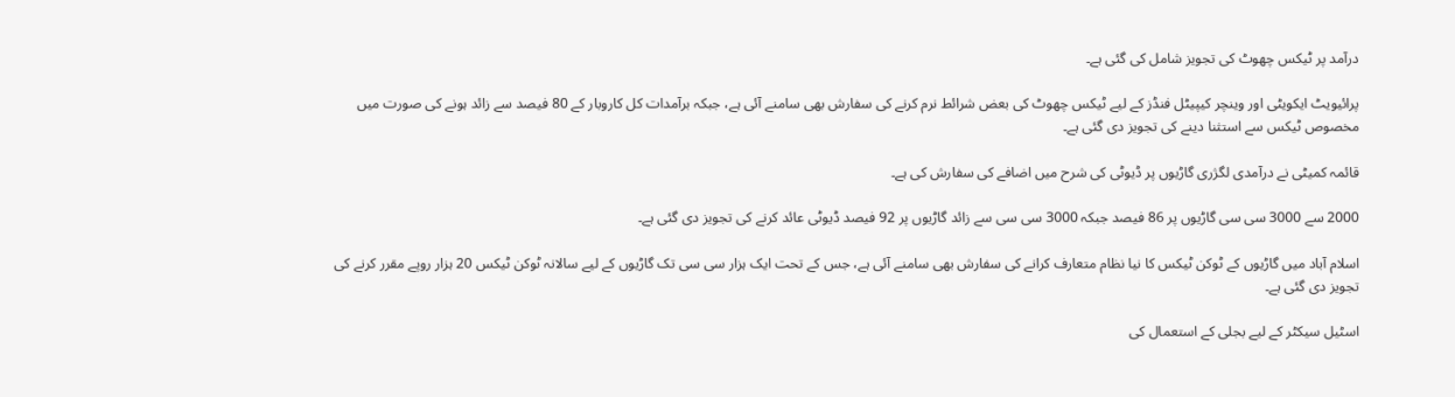درآمد پر ٹیکس چھوٹ کی تجویز شامل کی گئی ہے۔

پرائیویٹ ایکویٹی اور وینچر کیپیٹل فنڈز کے لیے ٹیکس چھوٹ کی بعض شرائط نرم کرنے کی سفارش بھی سامنے آئی ہے، جبکہ برآمدات کل کاروبار کے 80 فیصد سے زائد ہونے کی صورت میں مخصوص ٹیکس سے استثنا دینے کی تجویز دی گئی ہے۔

قائمہ کمیٹی نے درآمدی لگژری گاڑیوں پر ڈیوٹی کی شرح میں اضافے کی سفارش کی ہے۔

2000 سے 3000 سی سی گاڑیوں پر 86 فیصد جبکہ 3000 سی سی سے زائد گاڑیوں پر 92 فیصد ڈیوٹی عائد کرنے کی تجویز دی گئی ہے۔

اسلام آباد میں گاڑیوں کے ٹوکن ٹیکس کا نیا نظام متعارف کرانے کی سفارش بھی سامنے آئی ہے، جس کے تحت ایک ہزار سی سی تک گاڑیوں کے لیے سالانہ ٹوکن ٹیکس 20 ہزار روپے مقرر کرنے کی تجویز دی گئی ہے۔

اسٹیل سیکٹر کے لیے بجلی کے استعمال کی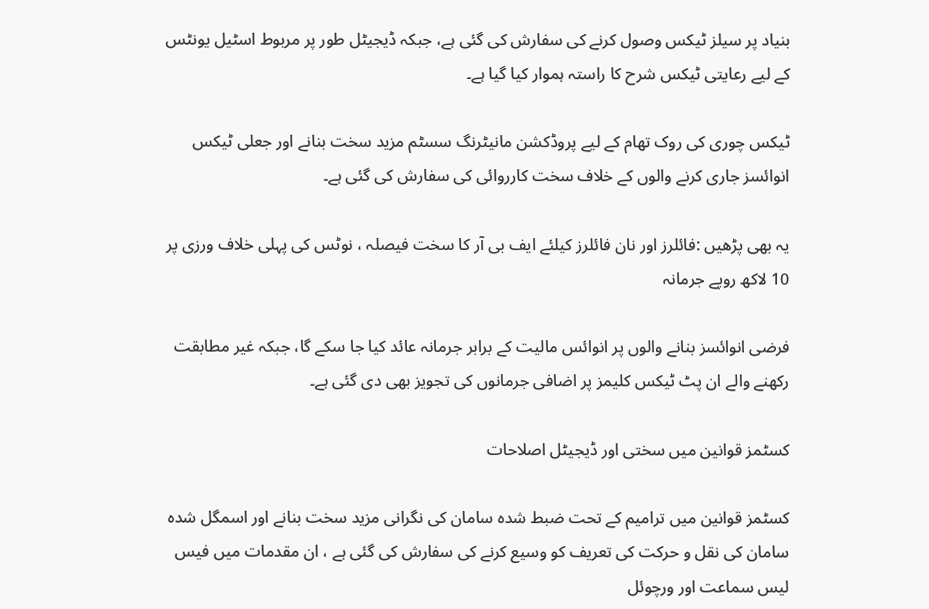بنیاد پر سیلز ٹیکس وصول کرنے کی سفارش کی گئی ہے، جبکہ ڈیجیٹل طور پر مربوط اسٹیل یونٹس کے لیے رعایتی ٹیکس شرح کا راستہ ہموار کیا گیا ہے۔

ٹیکس چوری کی روک تھام کے لیے پروڈکشن مانیٹرنگ سسٹم مزید سخت بنانے اور جعلی ٹیکس انوائسز جاری کرنے والوں کے خلاف سخت کارروائی کی سفارش کی گئی ہے۔

یہ بھی پڑھیں :فائلرز اور نان فائلرز کیلئے ایف بی آر کا سخت فیصلہ ، نوٹس کی پہلی خلاف ورزی پر 10 لاکھ روپے جرمانہ

فرضی انوائسز بنانے والوں پر انوائس مالیت کے برابر جرمانہ عائد کیا جا سکے گا، جبکہ غیر مطابقت رکھنے والے ان پٹ ٹیکس کلیمز پر اضافی جرمانوں کی تجویز بھی دی گئی ہے۔

کسٹمز قوانین میں سختی اور ڈیجیٹل اصلاحات

کسٹمز قوانین میں ترامیم کے تحت ضبط شدہ سامان کی نگرانی مزید سخت بنانے اور اسمگل شدہ سامان کی نقل و حرکت کی تعریف کو وسیع کرنے کی سفارش کی گئی ہے ، ان مقدمات میں فیس لیس سماعت اور ورچوئل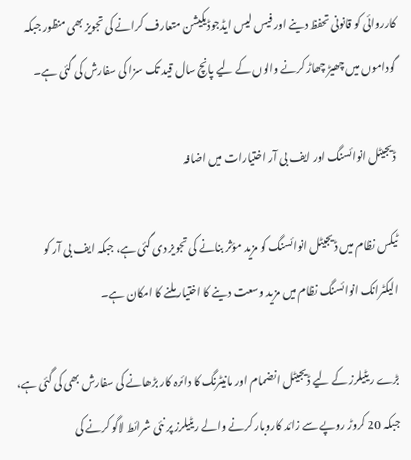کارروائی کو قانونی تحفظ دینے اور فیس لیس ایڈجوڈیکیشن متعارف کرانے کی تجویز بھی منظور جبکہ گوداموں میں چھیڑ چھاڑ کرنے والوں کے لیے پانچ سال قید تک سزا کی سفارش کی گئی ہے۔

ڈیجیٹل انوائسنگ اور ایف بی آر اختیارات میں اضافہ

ٹیکس نظام میں ڈیجیٹل انوائسنگ کو مزید مؤثر بنانے کی تجویز دی گئی ہے، جبکہ ایف بی آر کو الیکٹرانک انوائسنگ نظام میں مزید وسعت دینے کا اختیار ملنے کا امکان ہے۔

بڑے ریٹیلرز کے لیے ڈیجیٹل انضمام اور مانیٹرنگ کا دائرہ کار بڑھانے کی سفارش بھی کی گئی ہے، جبکہ 20 کروڑ روپے سے زائد کاروبار کرنے والے ریٹیلرز پر نئی شرائط لاگو کرنے کی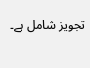تجویز شامل ہے۔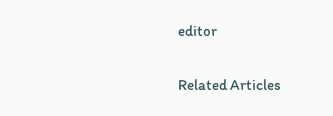editor

Related Articles